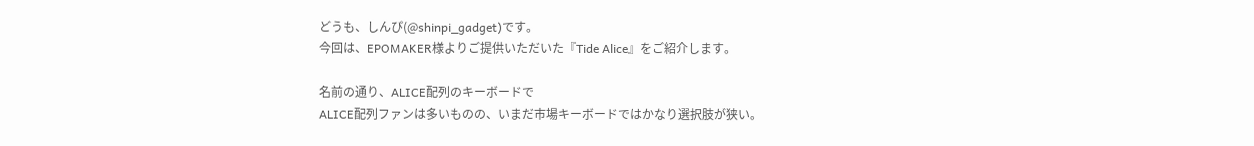どうも、しんぴ(@shinpi_gadget)です。
今回は、EPOMAKER様よりご提供いただいた『Tide Alice』をご紹介します。

名前の通り、ALICE配列のキーボードで
ALICE配列ファンは多いものの、いまだ市場キーボードではかなり選択肢が狭い。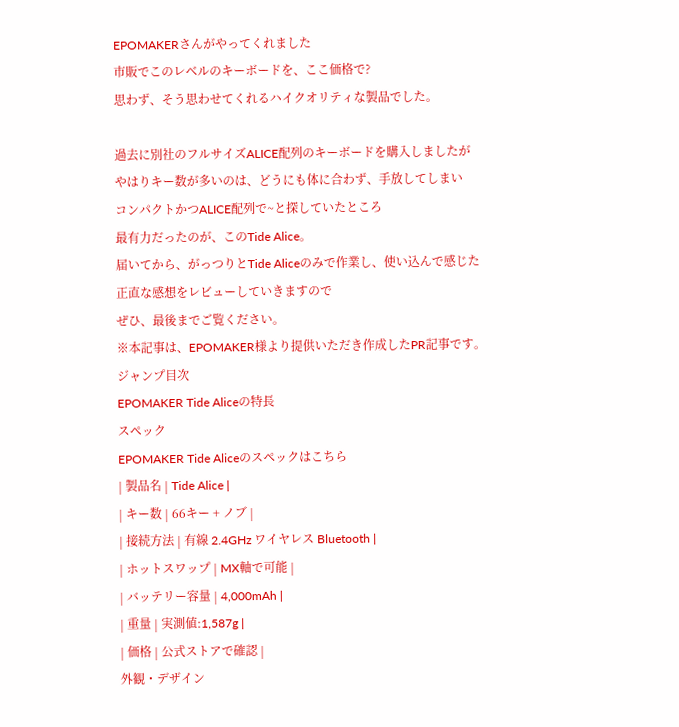EPOMAKERさんがやってくれました
市販でこのレベルのキーボードを、ここ価格で?
思わず、そう思わせてくれるハイクオリティな製品でした。

過去に別社のフルサイズALICE配列のキーボードを購入しましたが
やはりキー数が多いのは、どうにも体に合わず、手放してしまい
コンパクトかつALICE配列で~と探していたところ
最有力だったのが、このTide Alice。
届いてから、がっつりとTide Aliceのみで作業し、使い込んで感じた
正直な感想をレビューしていきますので
ぜひ、最後までご覧ください。
※本記事は、EPOMAKER様より提供いただき作成したPR記事です。
ジャンプ目次
EPOMAKER Tide Aliceの特長
スペック
EPOMAKER Tide Aliceのスペックはこちら
| 製品名 | Tide Alice |
| キー数 | 66キー + ノブ |
| 接続方法 | 有線 2.4GHz ワイヤレス Bluetooth |
| ホットスワップ | MX軸で可能 |
| バッテリー容量 | 4,000mAh |
| 重量 | 実測値:1,587g |
| 価格 | 公式ストアで確認 |
外観・デザイン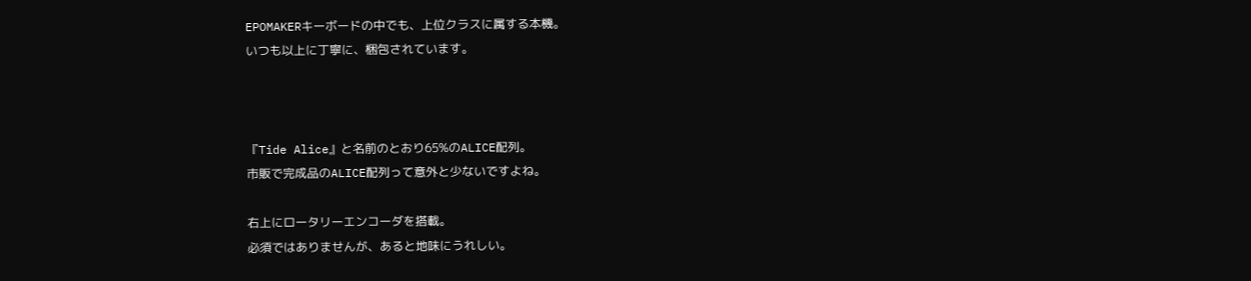EPOMAKERキーボードの中でも、上位クラスに属する本機。
いつも以上に丁寧に、梱包されています。



『Tide Alice』と名前のとおり65%のALICE配列。
市販で完成品のALICE配列って意外と少ないですよね。

右上にロータリーエンコーダを搭載。
必須ではありませんが、あると地味にうれしい。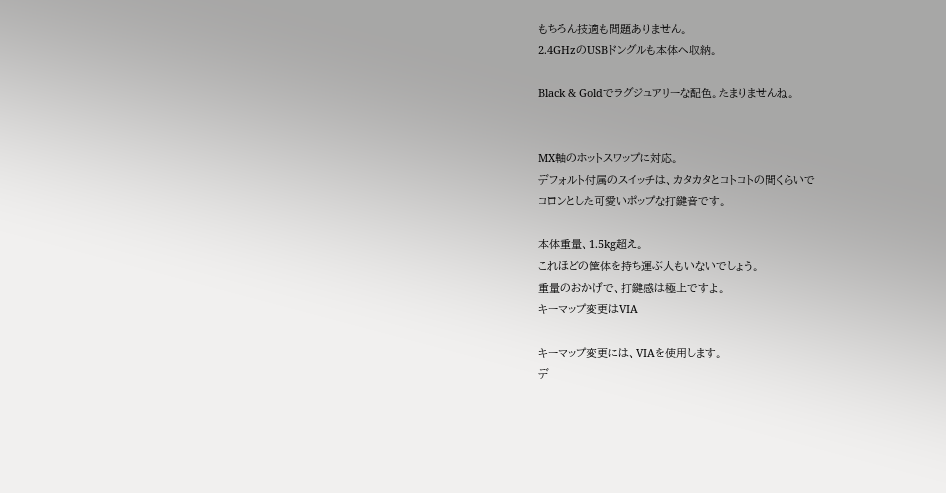もちろん技適も問題ありません。
2.4GHzのUSBドングルも本体へ収納。

Black & Goldでラグジュアリーな配色。たまりませんね。


MX軸のホットスワップに対応。
デフォルト付属のスイッチは、カタカタとコトコトの間くらいで
コロンとした可愛いポップな打鍵音です。

本体重量、1.5kg超え。
これほどの筐体を持ち運ぶ人もいないでしょう。
重量のおかげで、打鍵感は極上ですよ。
キーマップ変更はVIA

キーマップ変更には、VIAを使用します。
デ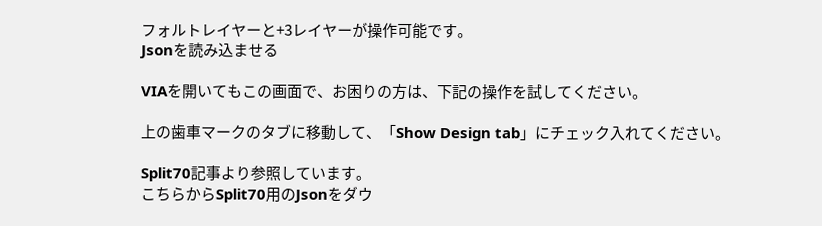フォルトレイヤーと+3レイヤーが操作可能です。
Jsonを読み込ませる

VIAを開いてもこの画面で、お困りの方は、下記の操作を試してください。

上の歯車マークのタブに移動して、「Show Design tab」にチェック入れてください。

Split70記事より参照しています。
こちらからSplit70用のJsonをダウ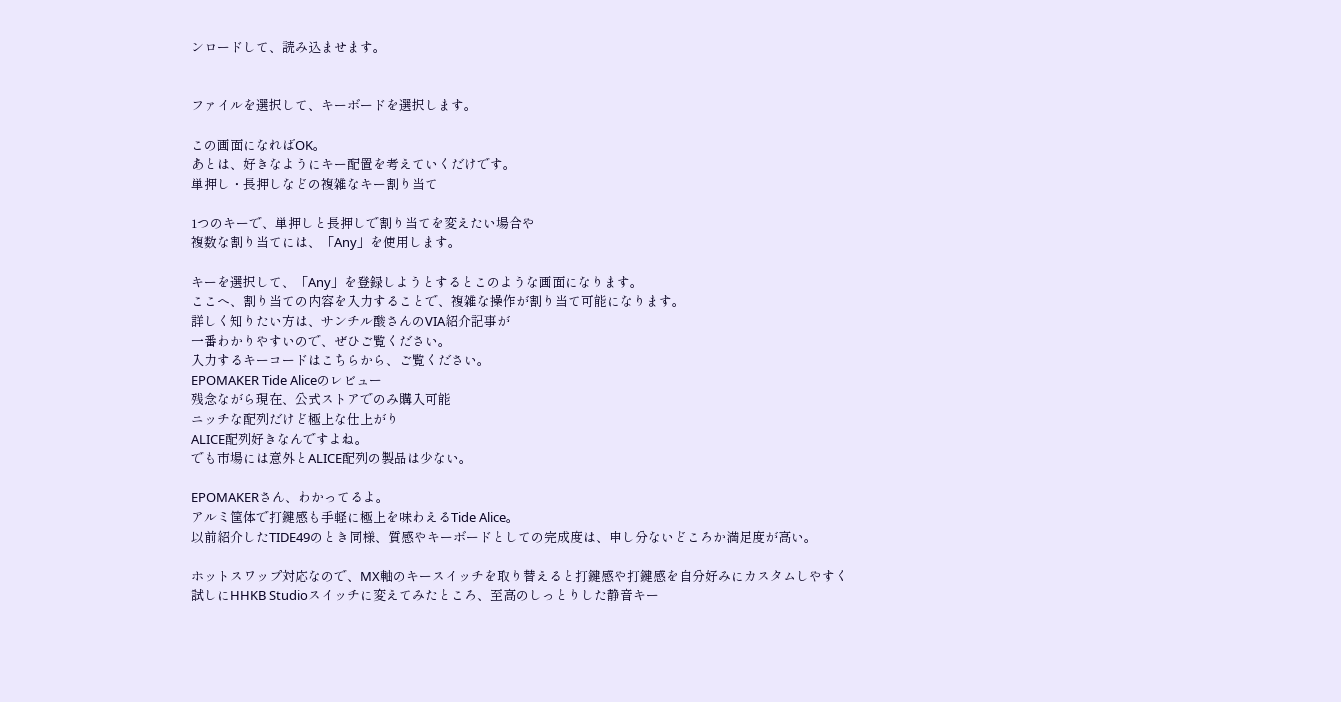ンロードして、読み込ませます。


ファイルを選択して、キーボードを選択します。

この画面になればOK。
あとは、好きなようにキー配置を考えていくだけです。
単押し・長押しなどの複雑なキー割り当て

1つのキーで、単押しと長押しで割り当てを変えたい場合や
複数な割り当てには、「Any」を使用します。

キーを選択して、「Any」を登録しようとするとこのような画面になります。
ここへ、割り当ての内容を入力することで、複雑な操作が割り当て可能になります。
詳しく知りたい方は、サンチル酸さんのVIA紹介記事が
一番わかりやすいので、ぜひご覧ください。
入力するキーコードはこちらから、ご覧ください。
EPOMAKER Tide Aliceのレビュー
残念ながら現在、公式ストアでのみ購入可能
ニッチな配列だけど極上な仕上がり
ALICE配列好きなんですよね。
でも市場には意外とALICE配列の製品は少ない。

EPOMAKERさん、わかってるよ。
アルミ筐体で打鍵感も手軽に極上を味わえるTide Alice。
以前紹介したTIDE49のとき同様、質感やキーボードとしての完成度は、申し分ないどころか満足度が高い。

ホットスワップ対応なので、MX軸のキースイッチを取り替えると打鍵感や打鍵感を自分好みにカスタムしやすく
試しにHHKB Studioスイッチに変えてみたところ、至高のしっとりした静音キー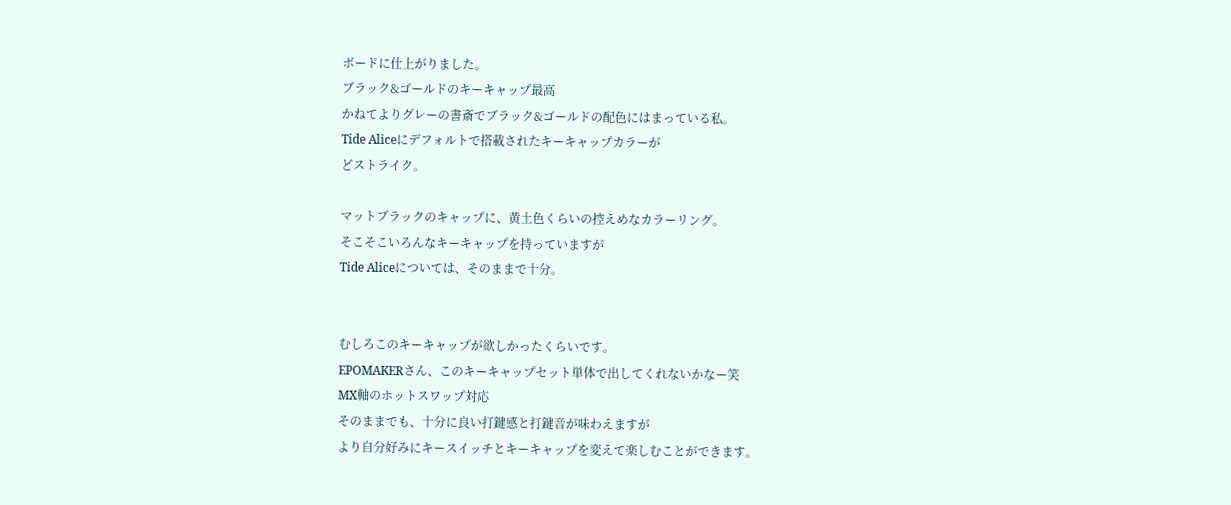ボードに仕上がりました。
ブラック&ゴールドのキーキャップ最高
かねてよりグレーの書斎でブラック&ゴールドの配色にはまっている私。
Tide Aliceにデフォルトで搭載されたキーキャップカラーが
どストライク。

マットブラックのキャップに、黄土色くらいの控えめなカラーリング。
そこそこいろんなキーキャップを持っていますが
Tide Aliceについては、そのままで十分。


むしろこのキーキャップが欲しかったくらいです。
EPOMAKERさん、このキーキャップセット単体で出してくれないかなー笑
MX軸のホットスワップ対応
そのままでも、十分に良い打鍵感と打鍵音が味わえますが
より自分好みにキースイッチとキーキャップを変えて楽しむことができます。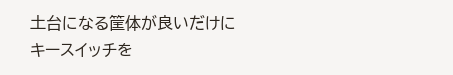土台になる筐体が良いだけに
キースイッチを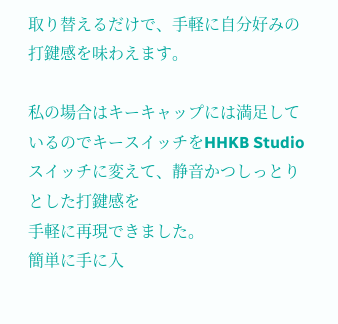取り替えるだけで、手軽に自分好みの打鍵感を味わえます。

私の場合はキーキャップには満足しているのでキースイッチをHHKB Studioスイッチに変えて、静音かつしっとりとした打鍵感を
手軽に再現できました。
簡単に手に入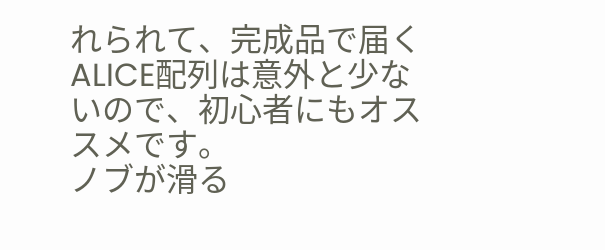れられて、完成品で届くALICE配列は意外と少ないので、初心者にもオススメです。
ノブが滑る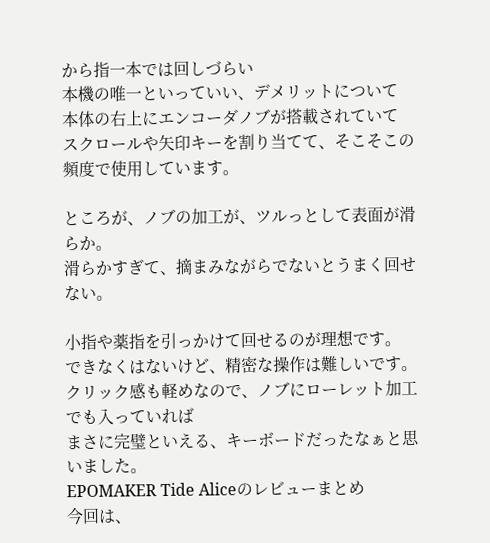から指一本では回しづらい
本機の唯一といっていい、デメリットについて
本体の右上にエンコーダノブが搭載されていて
スクロールや矢印キーを割り当てて、そこそこの頻度で使用しています。

ところが、ノブの加工が、ツルっとして表面が滑らか。
滑らかすぎて、摘まみながらでないとうまく回せない。

小指や薬指を引っかけて回せるのが理想です。
できなくはないけど、精密な操作は難しいです。
クリック感も軽めなので、ノブにローレット加工でも入っていれば
まさに完璧といえる、キーボードだったなぁと思いました。
EPOMAKER Tide Aliceのレビューまとめ
今回は、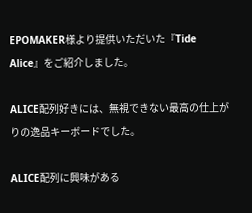EPOMAKER様より提供いただいた『Tide Alice』をご紹介しました。

ALICE配列好きには、無視できない最高の仕上がりの逸品キーボードでした。

ALICE配列に興味がある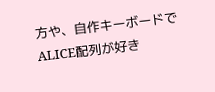方や、自作キーボードでALICE配列が好き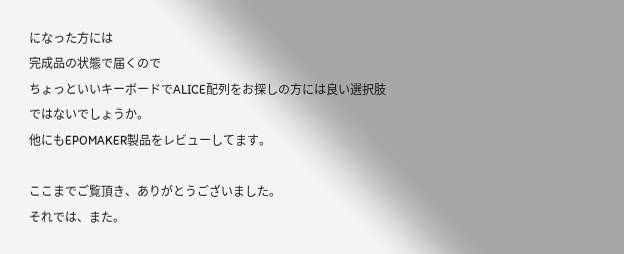になった方には
完成品の状態で届くので
ちょっといいキーボードでALICE配列をお探しの方には良い選択肢ではないでしょうか。
他にもEPOMAKER製品をレビューしてます。

ここまでご覧頂き、ありがとうございました。
それでは、また。